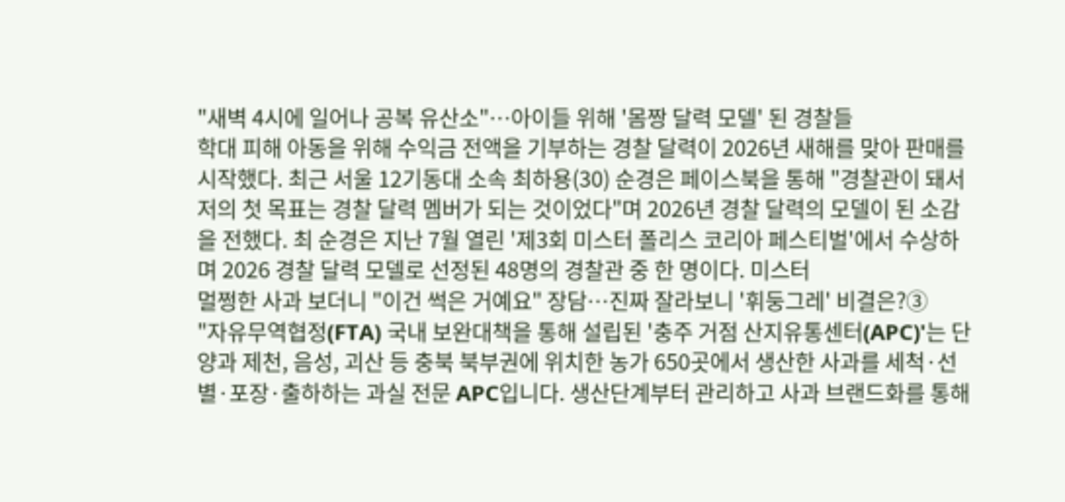"새벽 4시에 일어나 공복 유산소"…아이들 위해 '몸짱 달력 모델' 된 경찰들
학대 피해 아동을 위해 수익금 전액을 기부하는 경찰 달력이 2026년 새해를 맞아 판매를 시작했다. 최근 서울 12기동대 소속 최하용(30) 순경은 페이스북을 통해 "경찰관이 돼서 저의 첫 목표는 경찰 달력 멤버가 되는 것이었다"며 2026년 경찰 달력의 모델이 된 소감을 전했다. 최 순경은 지난 7월 열린 '제3회 미스터 폴리스 코리아 페스티벌'에서 수상하며 2026 경찰 달력 모델로 선정된 48명의 경찰관 중 한 명이다. 미스터
멀쩡한 사과 보더니 "이건 썩은 거예요" 장담…진짜 잘라보니 '휘둥그레' 비결은?③
"자유무역협정(FTA) 국내 보완대책을 통해 설립된 '충주 거점 산지유통센터(APC)'는 단양과 제천, 음성, 괴산 등 충북 북부권에 위치한 농가 650곳에서 생산한 사과를 세척·선별·포장·출하하는 과실 전문 APC입니다. 생산단계부터 관리하고 사과 브랜드화를 통해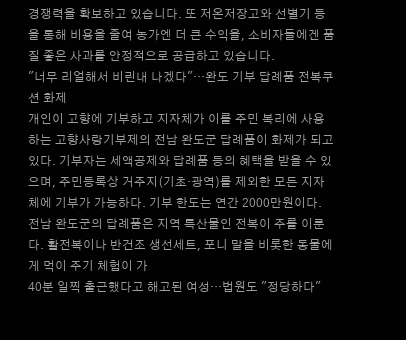경쟁력을 확보하고 있습니다. 또 저온저장고와 선별기 등을 통해 비용을 줄여 농가엔 더 큰 수익을, 소비자들에겐 품질 좋은 사과를 안정적으로 공급하고 있습니다.
"너무 리얼해서 비린내 나겠다"…완도 기부 답례품 전복쿠션 화제
개인이 고향에 기부하고 지자체가 이를 주민 복리에 사용하는 고향사랑기부제의 전남 완도군 답례품이 화제가 되고 있다. 기부자는 세액공제와 답례품 등의 혜택을 받을 수 있으며, 주민등록상 거주지(기초·광역)를 제외한 모든 지자체에 기부가 가능하다. 기부 한도는 연간 2000만원이다. 전남 완도군의 답례품은 지역 특산물인 전복이 주를 이룬다. 활전복이나 반건조 생선세트, 포니 말을 비롯한 동물에게 먹이 주기 체험이 가
40분 일찍 출근했다고 해고된 여성…법원도 "정당하다"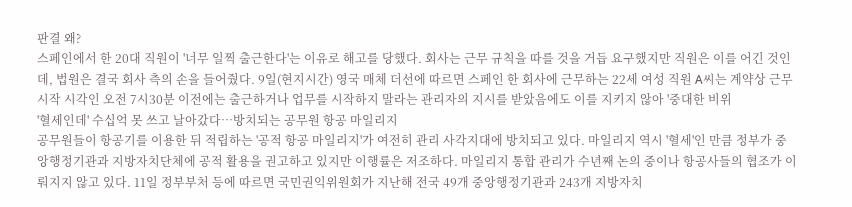판결 왜?
스페인에서 한 20대 직원이 '너무 일찍 출근한다'는 이유로 해고를 당했다. 회사는 근무 규칙을 따를 것을 거듭 요구했지만 직원은 이를 어긴 것인데, 법원은 결국 회사 측의 손을 들어줬다. 9일(현지시간) 영국 매체 더선에 따르면 스페인 한 회사에 근무하는 22세 여성 직원 A씨는 계약상 근무 시작 시각인 오전 7시30분 이전에는 출근하거나 업무를 시작하지 말라는 관리자의 지시를 받았음에도 이를 지키지 않아 '중대한 비위
'혈세인데' 수십억 못 쓰고 날아갔다…방치되는 공무원 항공 마일리지
공무원들이 항공기를 이용한 뒤 적립하는 '공적 항공 마일리지'가 여전히 관리 사각지대에 방치되고 있다. 마일리지 역시 '혈세'인 만큼 정부가 중앙행정기관과 지방자치단체에 공적 활용을 권고하고 있지만 이행률은 저조하다. 마일리지 통합 관리가 수년째 논의 중이나 항공사들의 협조가 이뤄지지 않고 있다. 11일 정부부처 등에 따르면 국민권익위원회가 지난해 전국 49개 중앙행정기관과 243개 지방자치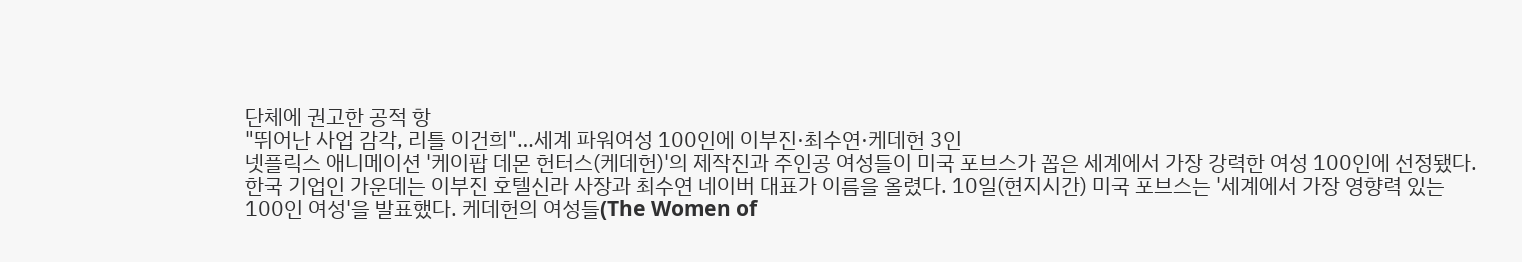단체에 권고한 공적 항
"뛰어난 사업 감각, 리틀 이건희"…세계 파워여성 100인에 이부진·최수연·케데헌 3인
넷플릭스 애니메이션 '케이팝 데몬 헌터스(케데헌)'의 제작진과 주인공 여성들이 미국 포브스가 꼽은 세계에서 가장 강력한 여성 100인에 선정됐다. 한국 기업인 가운데는 이부진 호텔신라 사장과 최수연 네이버 대표가 이름을 올렸다. 10일(현지시간) 미국 포브스는 '세계에서 가장 영향력 있는 100인 여성'을 발표했다. 케데헌의 여성들(The Women of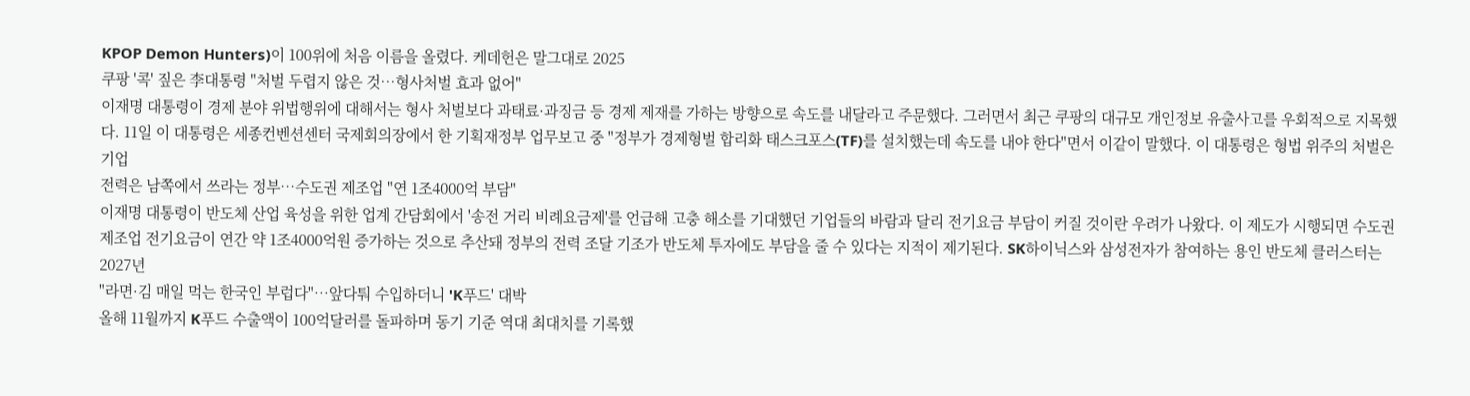KPOP Demon Hunters)이 100위에 처음 이름을 올렸다. 케데헌은 말그대로 2025
쿠팡 '콕' 짚은 李대통령 "처벌 두렵지 않은 것…형사처벌 효과 없어"
이재명 대통령이 경제 분야 위법행위에 대해서는 형사 처벌보다 과태료·과징금 등 경제 제재를 가하는 방향으로 속도를 내달라고 주문했다. 그러면서 최근 쿠팡의 대규모 개인정보 유출사고를 우회적으로 지목했다. 11일 이 대통령은 세종컨벤션센터 국제회의장에서 한 기획재정부 업무보고 중 "정부가 경제형벌 합리화 태스크포스(TF)를 설치했는데 속도를 내야 한다"면서 이같이 말했다. 이 대통령은 형법 위주의 처벌은 기업
전력은 남쪽에서 쓰라는 정부…수도권 제조업 "연 1조4000억 부담"
이재명 대통령이 반도체 산업 육성을 위한 업계 간담회에서 '송전 거리 비례요금제'를 언급해 고충 해소를 기대했던 기업들의 바람과 달리 전기요금 부담이 커질 것이란 우려가 나왔다. 이 제도가 시행되면 수도권 제조업 전기요금이 연간 약 1조4000억원 증가하는 것으로 추산돼 정부의 전력 조달 기조가 반도체 투자에도 부담을 줄 수 있다는 지적이 제기된다. SK하이닉스와 삼성전자가 참여하는 용인 반도체 클러스터는 2027년
"라면·김 매일 먹는 한국인 부럽다"…앞다퉈 수입하더니 'K푸드' 대박
올해 11월까지 K푸드 수출액이 100억달러를 돌파하며 동기 기준 역대 최대치를 기록했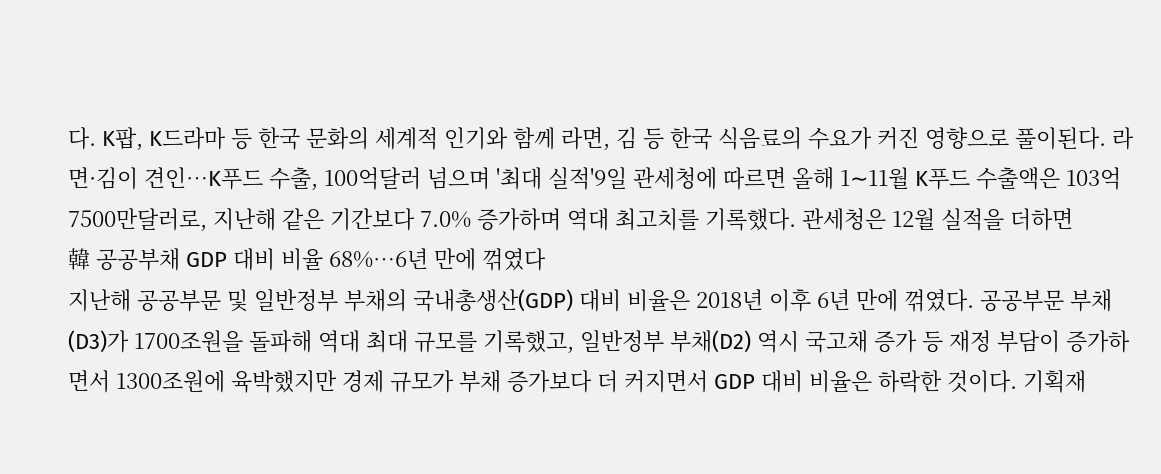다. K팝, K드라마 등 한국 문화의 세계적 인기와 함께 라면, 김 등 한국 식음료의 수요가 커진 영향으로 풀이된다. 라면·김이 견인…K푸드 수출, 100억달러 넘으며 '최대 실적'9일 관세청에 따르면 올해 1∼11월 K푸드 수출액은 103억7500만달러로, 지난해 같은 기간보다 7.0% 증가하며 역대 최고치를 기록했다. 관세청은 12월 실적을 더하면
韓 공공부채 GDP 대비 비율 68%…6년 만에 꺾였다
지난해 공공부문 및 일반정부 부채의 국내총생산(GDP) 대비 비율은 2018년 이후 6년 만에 꺾였다. 공공부문 부채(D3)가 1700조원을 돌파해 역대 최대 규모를 기록했고, 일반정부 부채(D2) 역시 국고채 증가 등 재정 부담이 증가하면서 1300조원에 육박했지만 경제 규모가 부채 증가보다 더 커지면서 GDP 대비 비율은 하락한 것이다. 기획재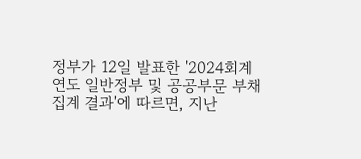정부가 12일 발표한 '2024회계연도 일반정부 및 공공부문 부채 집계 결과'에 따르면, 지난